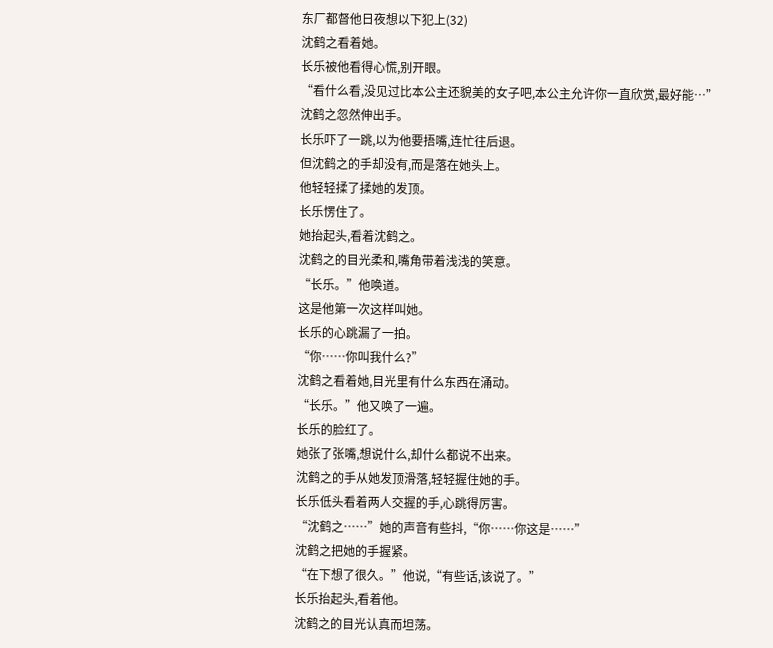东厂都督他日夜想以下犯上(32)
沈鹤之看着她。
长乐被他看得心慌,别开眼。
“看什么看,没见过比本公主还貌美的女子吧,本公主允许你一直欣赏,最好能…”
沈鹤之忽然伸出手。
长乐吓了一跳,以为他要捂嘴,连忙往后退。
但沈鹤之的手却没有,而是落在她头上。
他轻轻揉了揉她的发顶。
长乐愣住了。
她抬起头,看着沈鹤之。
沈鹤之的目光柔和,嘴角带着浅浅的笑意。
“长乐。”他唤道。
这是他第一次这样叫她。
长乐的心跳漏了一拍。
“你……你叫我什么?”
沈鹤之看着她,目光里有什么东西在涌动。
“长乐。”他又唤了一遍。
长乐的脸红了。
她张了张嘴,想说什么,却什么都说不出来。
沈鹤之的手从她发顶滑落,轻轻握住她的手。
长乐低头看着两人交握的手,心跳得厉害。
“沈鹤之……”她的声音有些抖,“你……你这是……”
沈鹤之把她的手握紧。
“在下想了很久。”他说,“有些话,该说了。”
长乐抬起头,看着他。
沈鹤之的目光认真而坦荡。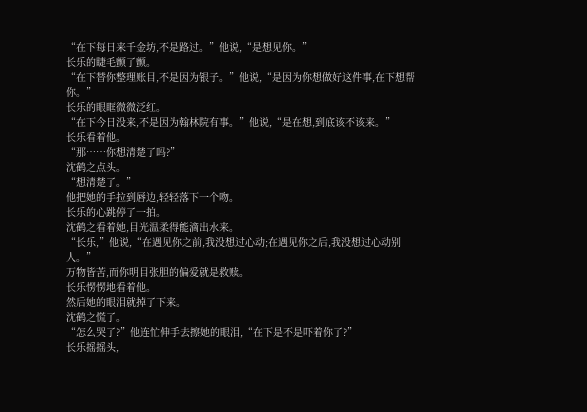“在下每日来千金坊,不是路过。”他说,“是想见你。”
长乐的睫毛颤了颤。
“在下替你整理账目,不是因为银子。”他说,“是因为你想做好这件事,在下想帮你。”
长乐的眼眶微微泛红。
“在下今日没来,不是因为翰林院有事。”他说,“是在想,到底该不该来。”
长乐看着他。
“那……你想清楚了吗?”
沈鹤之点头。
“想清楚了。”
他把她的手拉到唇边,轻轻落下一个吻。
长乐的心跳停了一拍。
沈鹤之看着她,目光温柔得能滴出水来。
“长乐,”他说,“在遇见你之前,我没想过心动;在遇见你之后,我没想过心动别人。”
万物皆苦,而你明目张胆的偏爱就是救赎。
长乐愣愣地看着他。
然后她的眼泪就掉了下来。
沈鹤之慌了。
“怎么哭了?”他连忙伸手去擦她的眼泪,“在下是不是吓着你了?”
长乐摇摇头,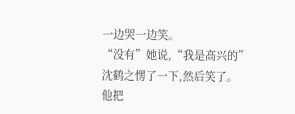一边哭一边笑。
“没有”她说,“我是高兴的”
沈鹤之愣了一下,然后笑了。
他把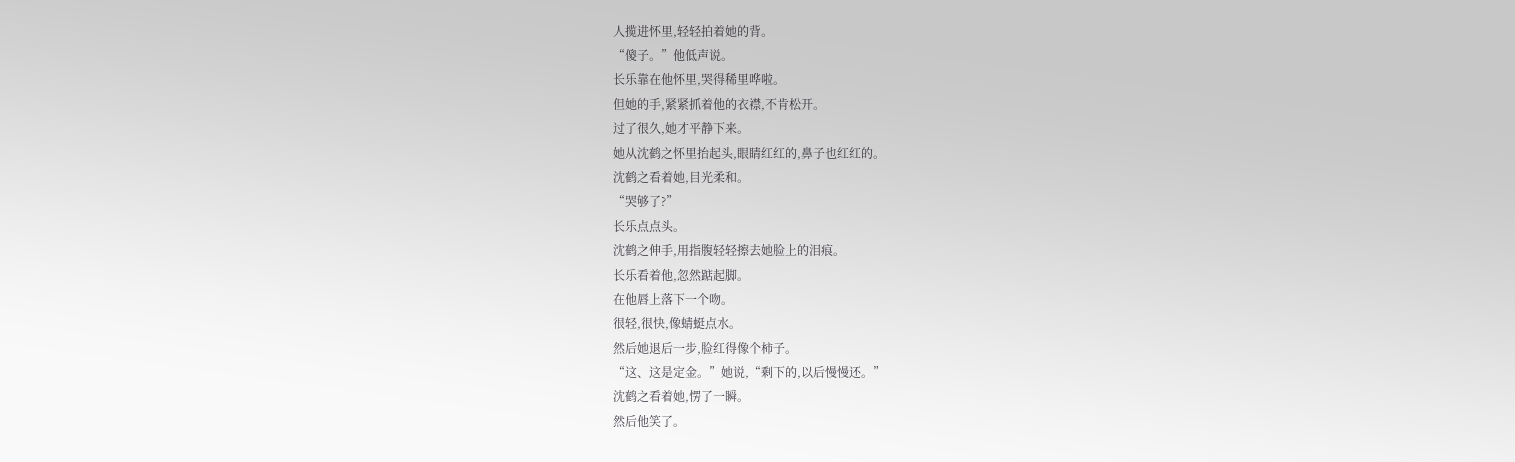人揽进怀里,轻轻拍着她的背。
“傻子。”他低声说。
长乐靠在他怀里,哭得稀里哗啦。
但她的手,紧紧抓着他的衣襟,不肯松开。
过了很久,她才平静下来。
她从沈鹤之怀里抬起头,眼睛红红的,鼻子也红红的。
沈鹤之看着她,目光柔和。
“哭够了?”
长乐点点头。
沈鹤之伸手,用指腹轻轻擦去她脸上的泪痕。
长乐看着他,忽然踮起脚。
在他唇上落下一个吻。
很轻,很快,像蜻蜓点水。
然后她退后一步,脸红得像个柿子。
“这、这是定金。”她说,“剩下的,以后慢慢还。”
沈鹤之看着她,愣了一瞬。
然后他笑了。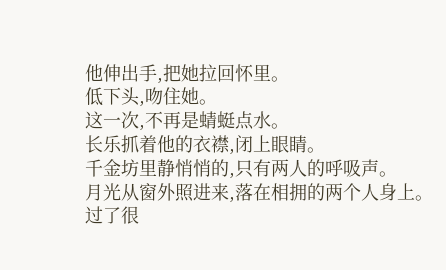他伸出手,把她拉回怀里。
低下头,吻住她。
这一次,不再是蜻蜓点水。
长乐抓着他的衣襟,闭上眼睛。
千金坊里静悄悄的,只有两人的呼吸声。
月光从窗外照进来,落在相拥的两个人身上。
过了很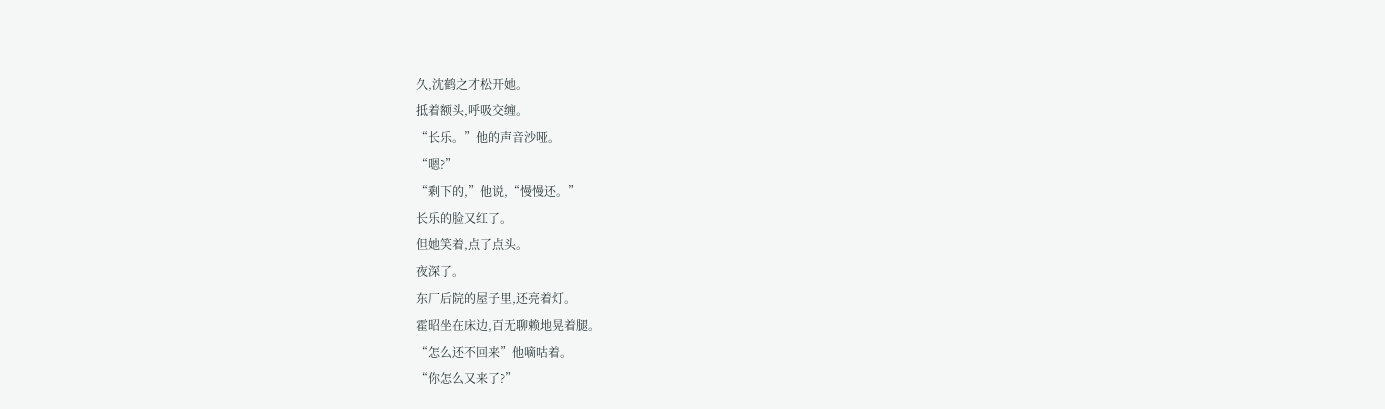久,沈鹤之才松开她。
抵着额头,呼吸交缠。
“长乐。”他的声音沙哑。
“嗯?”
“剩下的,”他说,“慢慢还。”
长乐的脸又红了。
但她笑着,点了点头。
夜深了。
东厂后院的屋子里,还亮着灯。
霍昭坐在床边,百无聊赖地晃着腿。
“怎么还不回来”他嘀咕着。
“你怎么又来了?”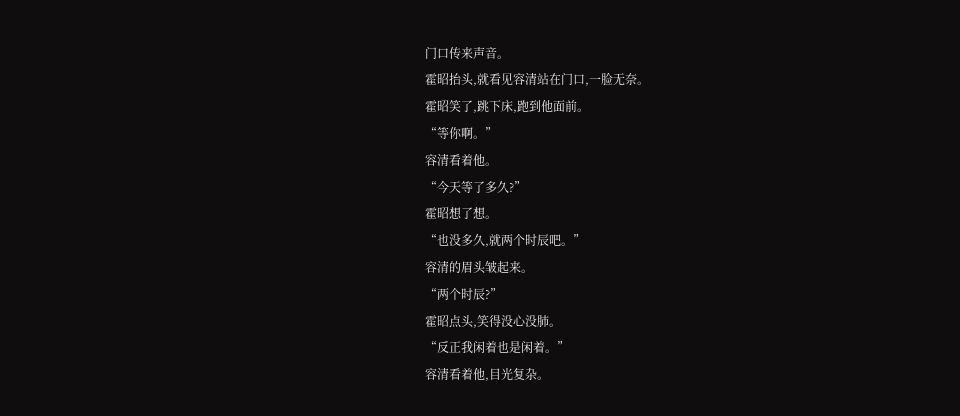门口传来声音。
霍昭抬头,就看见容清站在门口,一脸无奈。
霍昭笑了,跳下床,跑到他面前。
“等你啊。”
容清看着他。
“今天等了多久?”
霍昭想了想。
“也没多久,就两个时辰吧。”
容清的眉头皱起来。
“两个时辰?”
霍昭点头,笑得没心没肺。
“反正我闲着也是闲着。”
容清看着他,目光复杂。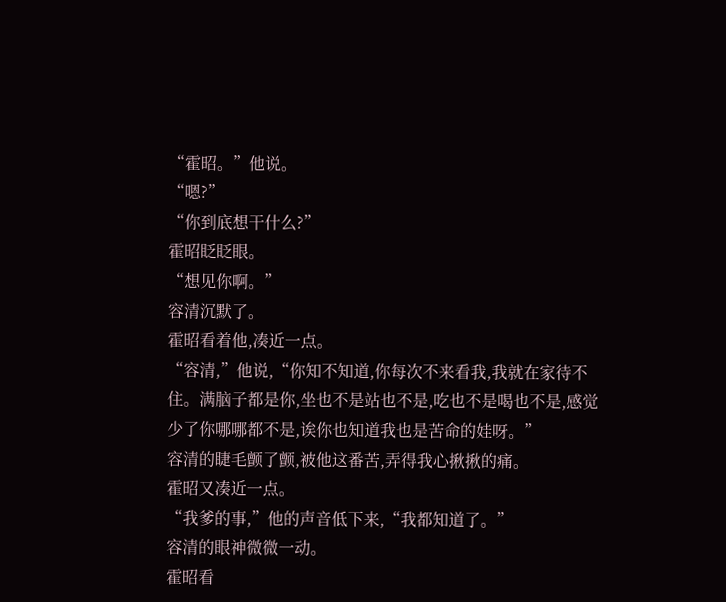“霍昭。”他说。
“嗯?”
“你到底想干什么?”
霍昭眨眨眼。
“想见你啊。”
容清沉默了。
霍昭看着他,凑近一点。
“容清,”他说,“你知不知道,你每次不来看我,我就在家待不住。满脑子都是你,坐也不是站也不是,吃也不是喝也不是,感觉少了你哪哪都不是,诶你也知道我也是苦命的娃呀。”
容清的睫毛颤了颤,被他这番苦,弄得我心揪揪的痛。
霍昭又凑近一点。
“我爹的事,”他的声音低下来,“我都知道了。”
容清的眼神微微一动。
霍昭看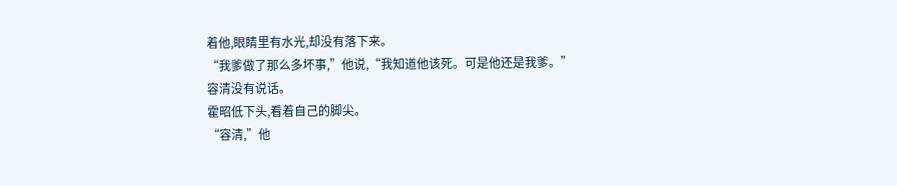着他,眼睛里有水光,却没有落下来。
“我爹做了那么多坏事,”他说,“我知道他该死。可是他还是我爹。”
容清没有说话。
霍昭低下头,看着自己的脚尖。
“容清,”他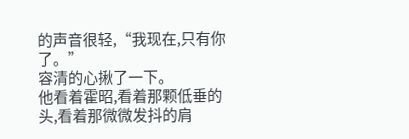的声音很轻,“我现在,只有你了。”
容清的心揪了一下。
他看着霍昭,看着那颗低垂的头,看着那微微发抖的肩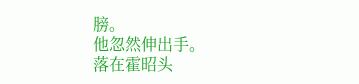膀。
他忽然伸出手。
落在霍昭头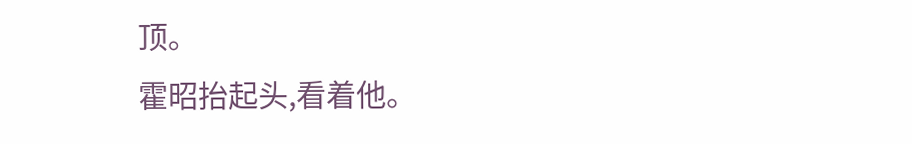顶。
霍昭抬起头,看着他。